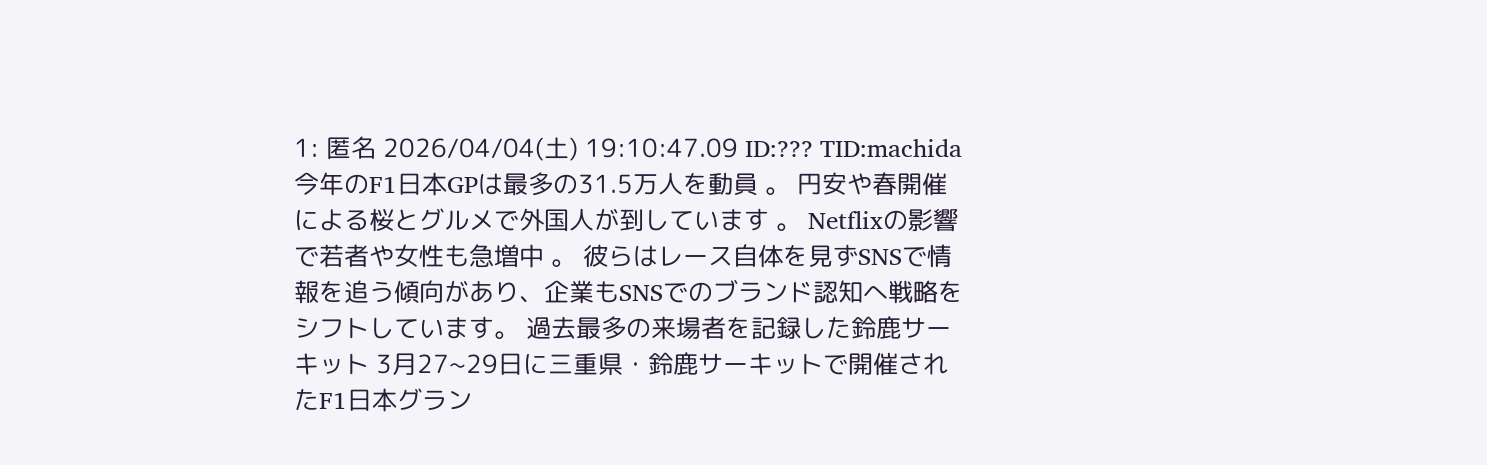1: 匿名 2026/04/04(土) 19:10:47.09 ID:??? TID:machida 今年のF1日本GPは最多の31.5万人を動員 。 円安や春開催による桜とグルメで外国人が到しています 。 Netflixの影響で若者や女性も急増中 。 彼らはレース自体を見ずSNSで情報を追う傾向があり、企業もSNSでのブランド認知へ戦略をシフトしています。 過去最多の来場者を記録した鈴鹿サーキット 3月27~29日に三重県・鈴鹿サーキットで開催されたF1日本グラン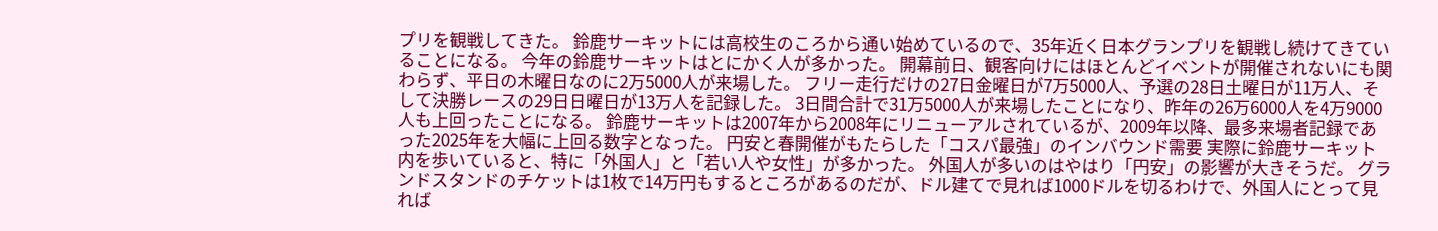プリを観戦してきた。 鈴鹿サーキットには高校生のころから通い始めているので、35年近く日本グランプリを観戦し続けてきていることになる。 今年の鈴鹿サーキットはとにかく人が多かった。 開幕前日、観客向けにはほとんどイベントが開催されないにも関わらず、平日の木曜日なのに2万5000人が来場した。 フリー走行だけの27日金曜日が7万5000人、予選の28日土曜日が11万人、そして決勝レースの29日日曜日が13万人を記録した。 3日間合計で31万5000人が来場したことになり、昨年の26万6000人を4万9000人も上回ったことになる。 鈴鹿サーキットは2007年から2008年にリニューアルされているが、2009年以降、最多来場者記録であった2025年を大幅に上回る数字となった。 円安と春開催がもたらした「コスパ最強」のインバウンド需要 実際に鈴鹿サーキット内を歩いていると、特に「外国人」と「若い人や女性」が多かった。 外国人が多いのはやはり「円安」の影響が大きそうだ。 グランドスタンドのチケットは1枚で14万円もするところがあるのだが、ドル建てで見れば1000ドルを切るわけで、外国人にとって見れば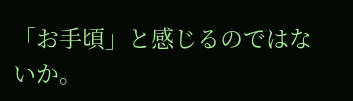「お手頃」と感じるのではないか。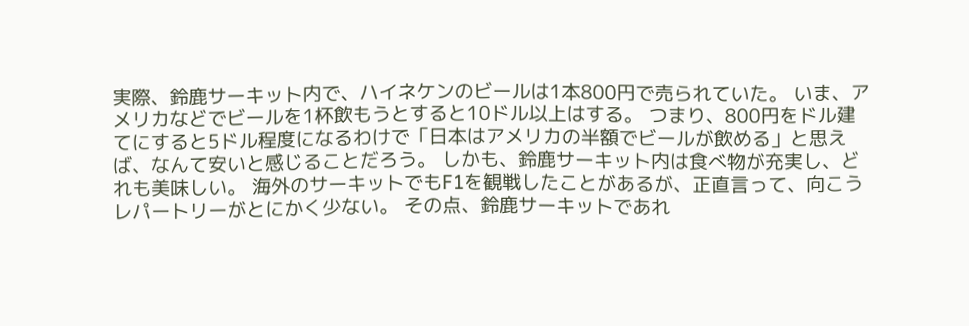実際、鈴鹿サーキット内で、ハイネケンのビールは1本800円で売られていた。 いま、アメリカなどでビールを1杯飲もうとすると10ドル以上はする。 つまり、800円をドル建てにすると5ドル程度になるわけで「日本はアメリカの半額でビールが飲める」と思えば、なんて安いと感じることだろう。 しかも、鈴鹿サーキット内は食べ物が充実し、どれも美味しい。 海外のサーキットでもF1を観戦したことがあるが、正直言って、向こうレパートリーがとにかく少ない。 その点、鈴鹿サーキットであれ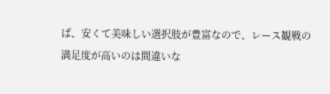ば、安くて美味しい選択肢が豊富なので、レース観戦の満足度が高いのは間違いな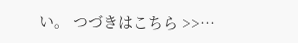い。 つづきはこちら >>…